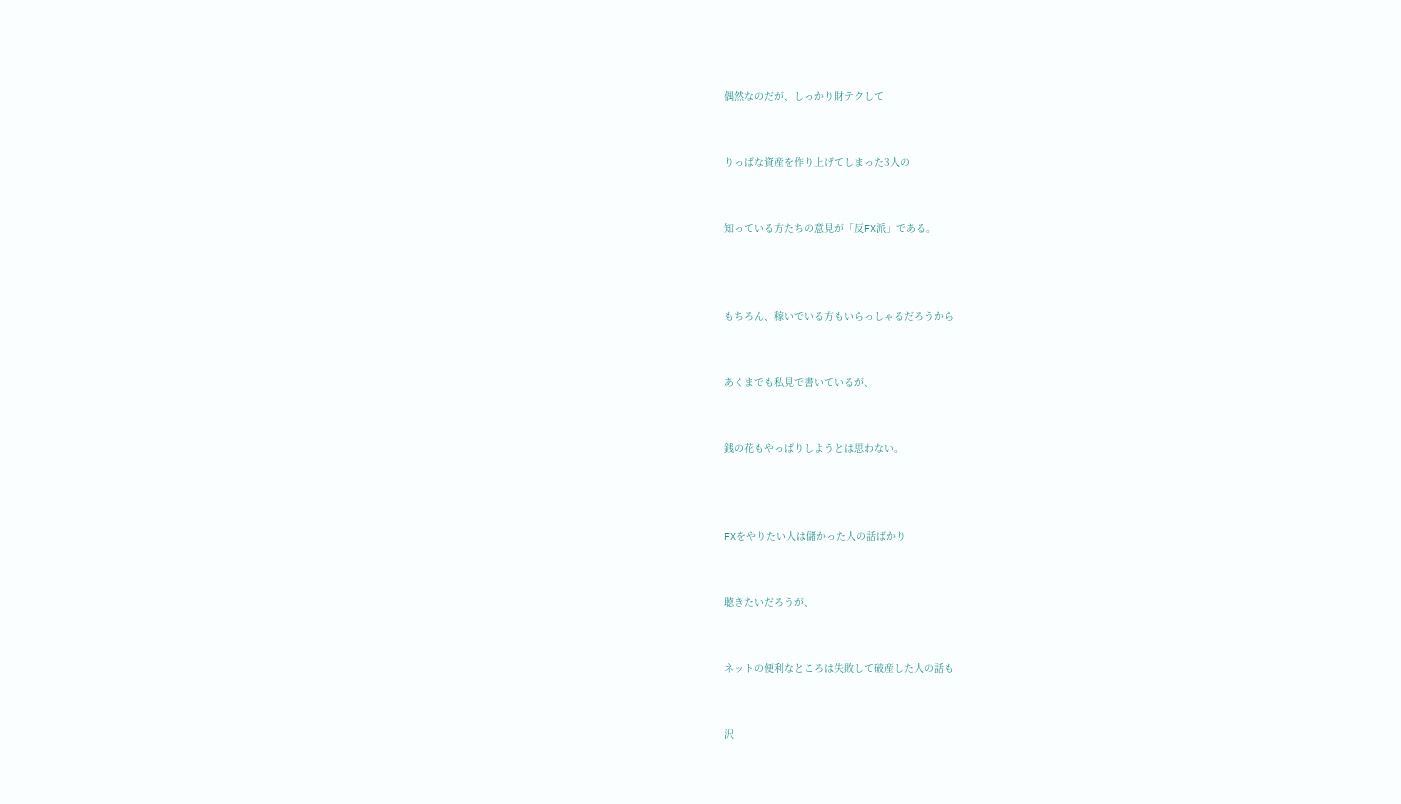偶然なのだが、しっかり財テクして


りっぱな資産を作り上げてしまった3人の


知っている方たちの意見が「反FX派」である。



もちろん、稼いでいる方もいらっしゃるだろうから


あくまでも私見で書いているが、


銭の花もやっぱりしようとは思わない。



FXをやりたい人は儲かった人の話ばかり


聴きたいだろうが、


ネットの便利なところは失敗して破産した人の話も


沢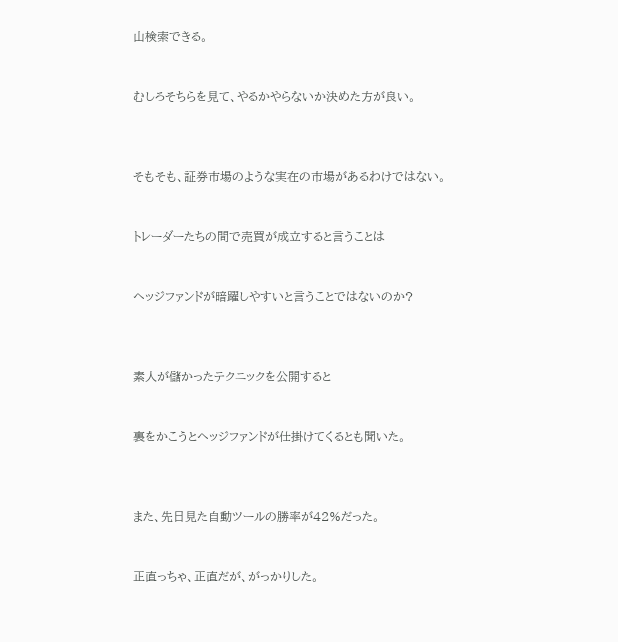山検索できる。


むしろそちらを見て、やるかやらないか決めた方が良い。



そもそも、証券市場のような実在の市場があるわけではない。


トレーダーたちの間で売買が成立すると言うことは


ヘッジファンドが暗躍しやすいと言うことではないのか?



素人が儲かったテクニックを公開すると


裏をかこうとヘッジファンドが仕掛けてくるとも聞いた。



また、先日見た自動ツールの勝率が42%だった。


正直っちゃ、正直だが、がっかりした。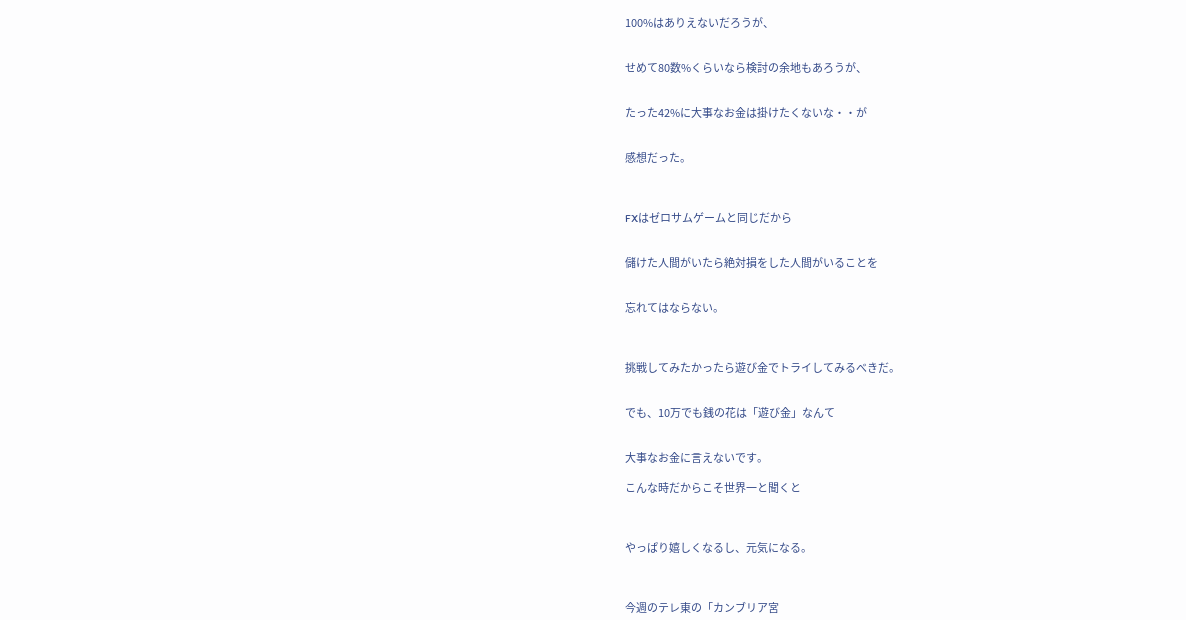100%はありえないだろうが、


せめて80数%くらいなら検討の余地もあろうが、


たった42%に大事なお金は掛けたくないな・・が


感想だった。



FXはゼロサムゲームと同じだから


儲けた人間がいたら絶対損をした人間がいることを


忘れてはならない。



挑戦してみたかったら遊び金でトライしてみるべきだ。


でも、10万でも銭の花は「遊び金」なんて


大事なお金に言えないです。

こんな時だからこそ世界一と聞くと



やっぱり嬉しくなるし、元気になる。



今週のテレ東の「カンブリア宮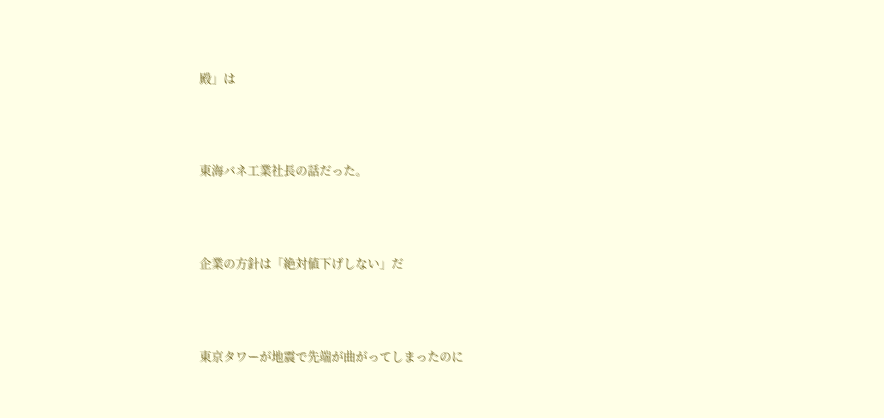殿」は



東海バネ工業社長の話だった。



企業の方針は「絶対値下げしない」だ



東京タワーが地震で先端が曲がってしまったのに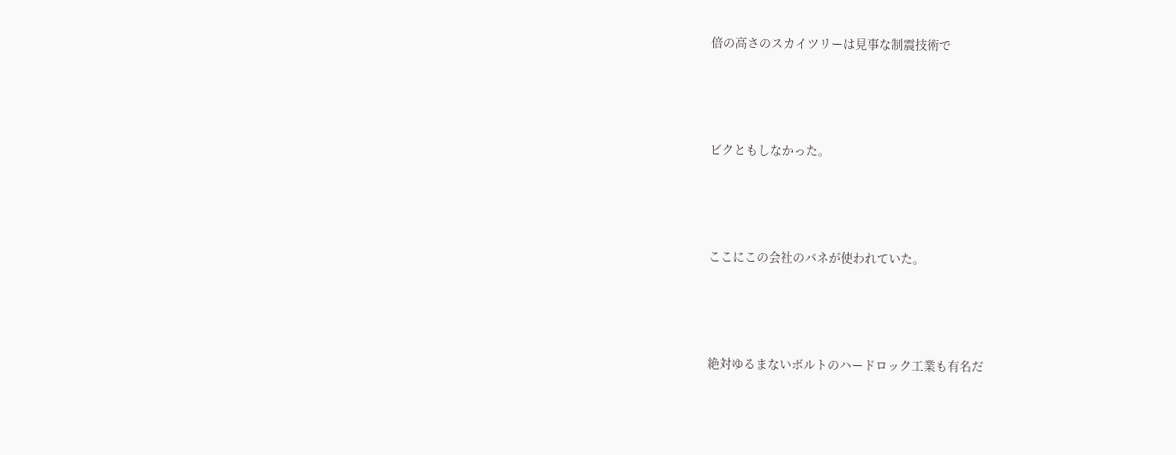倍の高さのスカイツリーは見事な制震技術で



ビクともしなかった。



ここにこの会社のバネが使われていた。



絶対ゆるまないボルトのハードロック工業も有名だ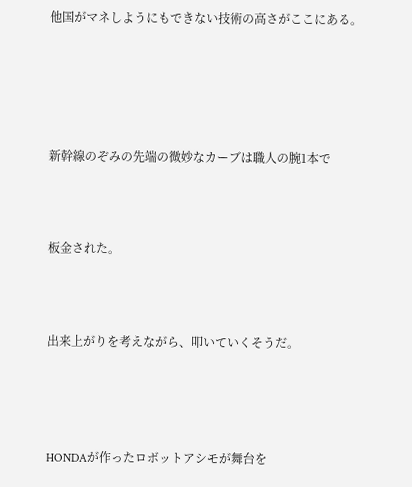他国がマネしようにもできない技術の高さがここにある。





新幹線のぞみの先端の微妙なカーブは職人の腕1本で



板金された。



出来上がりを考えながら、叩いていくそうだ。




HONDAが作ったロボットアシモが舞台を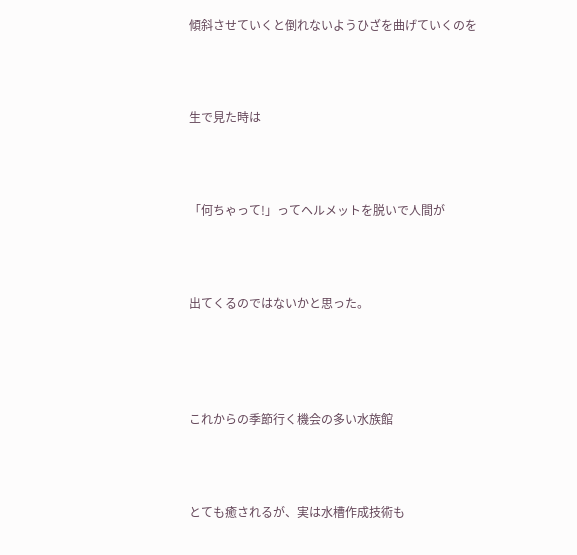傾斜させていくと倒れないようひざを曲げていくのを



生で見た時は



「何ちゃって!」ってヘルメットを脱いで人間が



出てくるのではないかと思った。




これからの季節行く機会の多い水族館



とても癒されるが、実は水槽作成技術も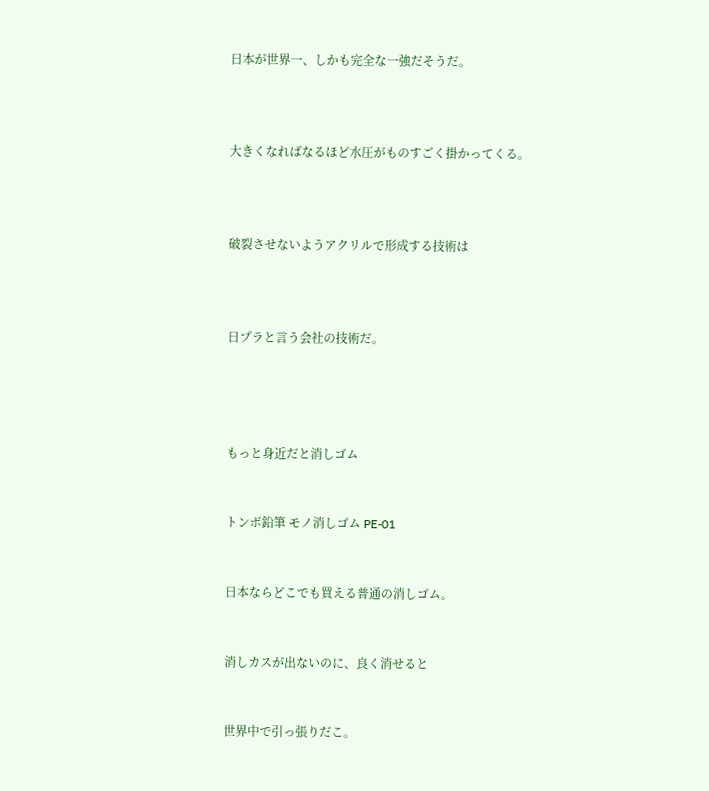日本が世界一、しかも完全な一強だそうだ。



大きくなればなるほど水圧がものすごく掛かってくる。



破裂させないようアクリルで形成する技術は



日プラと言う会社の技術だ。




もっと身近だと消しゴム


トンボ鉛筆 モノ消しゴム PE-01


日本ならどこでも買える普通の消しゴム。


消しカスが出ないのに、良く消せると


世界中で引っ張りだこ。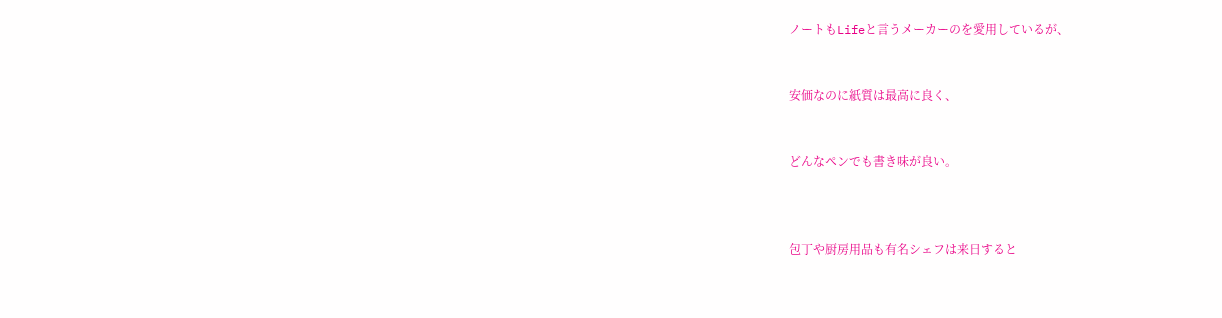ノートもLifeと言うメーカーのを愛用しているが、


安価なのに紙質は最高に良く、


どんなペンでも書き味が良い。



包丁や厨房用品も有名シェフは来日すると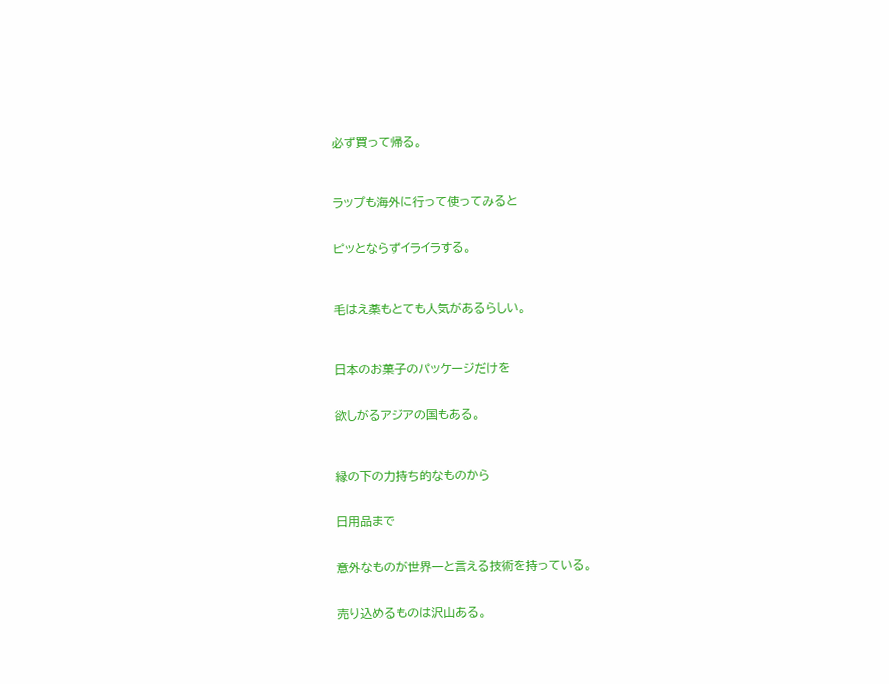必ず買って帰る。



ラップも海外に行って使ってみると


ピッとならずイライラする。



毛はえ薬もとても人気があるらしい。



日本のお菓子のパッケージだけを


欲しがるアジアの国もある。



縁の下の力持ち的なものから


日用品まで


意外なものが世界一と言える技術を持っている。


売り込めるものは沢山ある。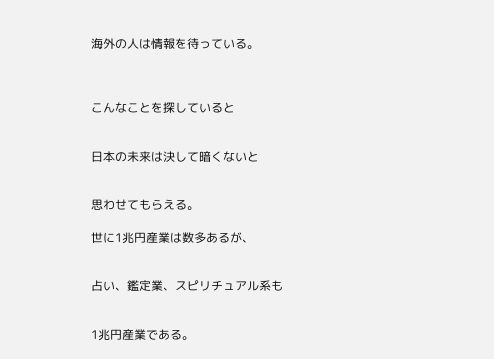海外の人は情報を待っている。



こんなことを探していると


日本の未来は決して暗くないと


思わせてもらえる。

世に1兆円産業は数多あるが、


占い、鑑定業、スピリチュアル系も


1兆円産業である。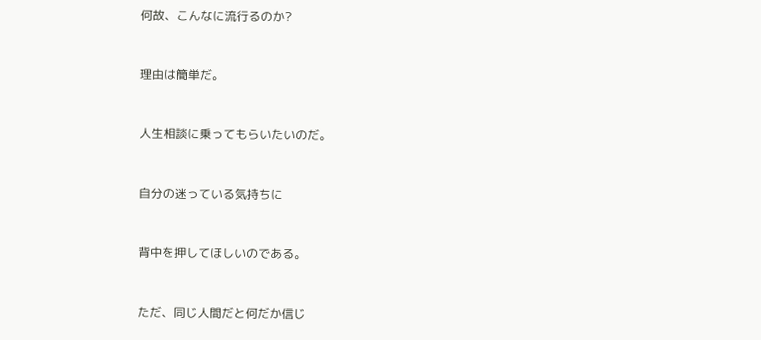何故、こんなに流行るのか?


理由は簡単だ。


人生相談に乗ってもらいたいのだ。


自分の迷っている気持ちに


背中を押してほしいのである。


ただ、同じ人間だと何だか信じ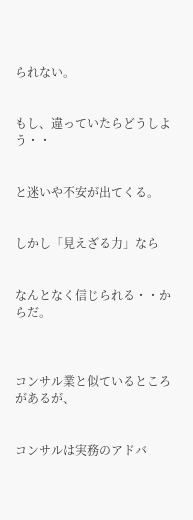られない。


もし、違っていたらどうしよう・・


と迷いや不安が出てくる。


しかし「見えざる力」なら


なんとなく信じられる・・からだ。



コンサル業と似ているところがあるが、


コンサルは実務のアドバ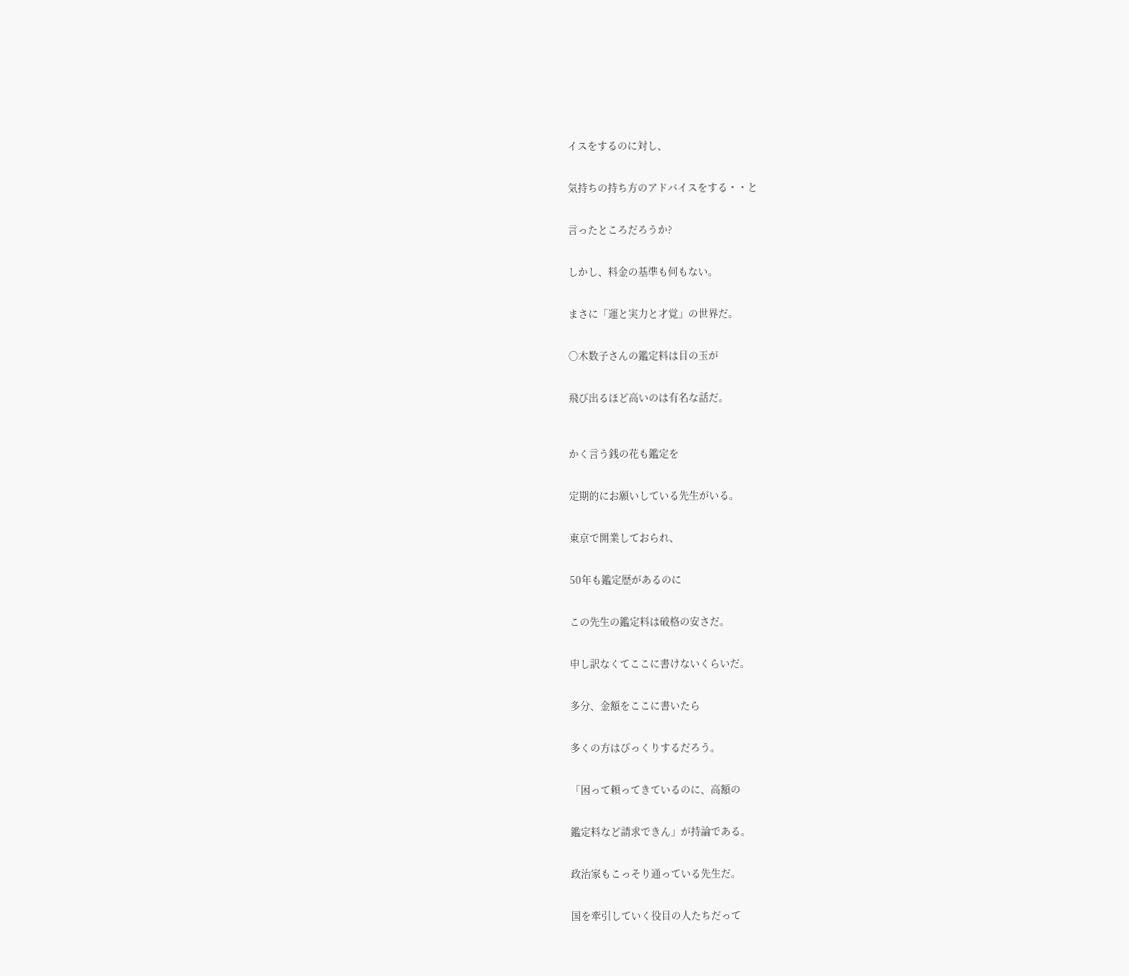イスをするのに対し、


気持ちの持ち方のアドバイスをする・・と


言ったところだろうか?


しかし、料金の基準も何もない。


まさに「運と実力と才覚」の世界だ。


○木数子さんの鑑定料は目の玉が


飛び出るほど高いのは有名な話だ。



かく言う銭の花も鑑定を


定期的にお願いしている先生がいる。


東京で開業しておられ、


50年も鑑定歴があるのに


この先生の鑑定料は破格の安さだ。


申し訳なくてここに書けないくらいだ。


多分、金額をここに書いたら


多くの方はびっくりするだろう。


「困って頼ってきているのに、高額の


鑑定料など請求できん」が持論である。


政治家もこっそり通っている先生だ。


国を牽引していく役目の人たちだって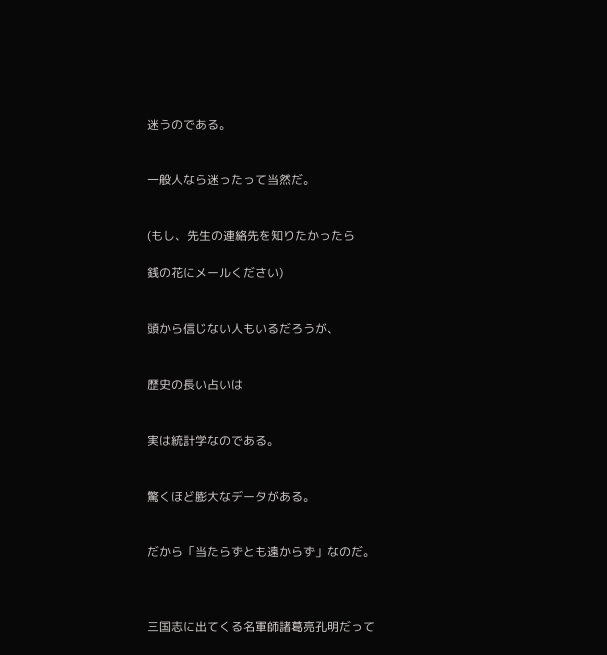迷うのである。


一般人なら迷ったって当然だ。


(もし、先生の連絡先を知りたかったら

銭の花にメールください)


頭から信じない人もいるだろうが、


歴史の長い占いは


実は統計学なのである。


驚くほど膨大なデータがある。


だから「当たらずとも遠からず」なのだ。



三国志に出てくる名軍師諸葛亮孔明だって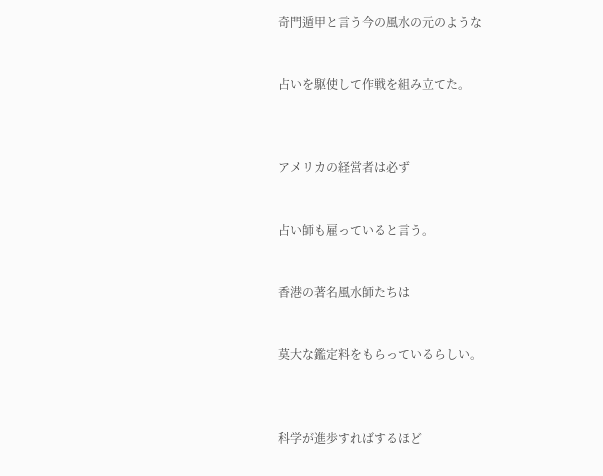奇門遁甲と言う今の風水の元のような


占いを駆使して作戦を組み立てた。



アメリカの経営者は必ず


占い師も雇っていると言う。


香港の著名風水師たちは


莫大な鑑定料をもらっているらしい。



科学が進歩すればするほど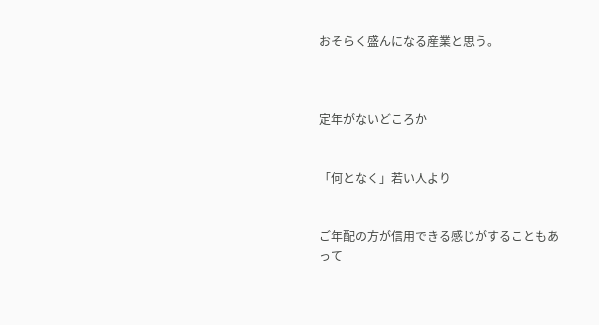おそらく盛んになる産業と思う。



定年がないどころか


「何となく」若い人より


ご年配の方が信用できる感じがすることもあって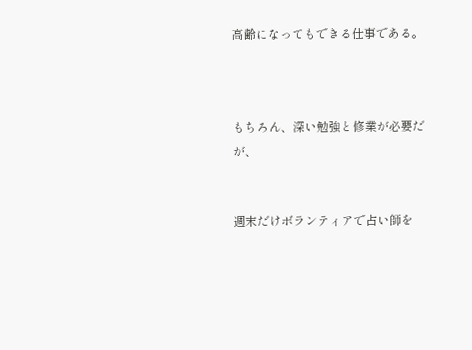高齢になってもできる仕事である。



もちろん、深い勉強と修業が必要だが、


週末だけボランティアで占い師を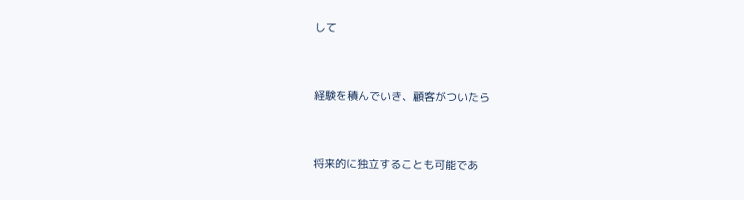して


経験を積んでいき、顧客がついたら


将来的に独立することも可能であ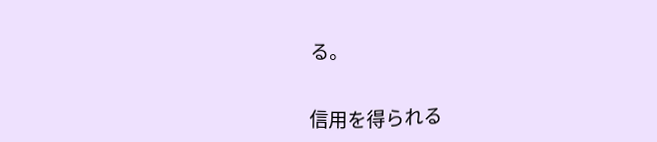る。


信用を得られる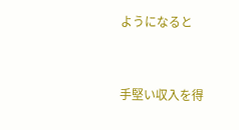ようになると


手堅い収入を得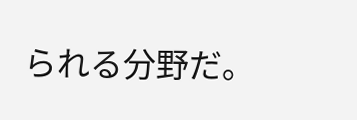られる分野だ。